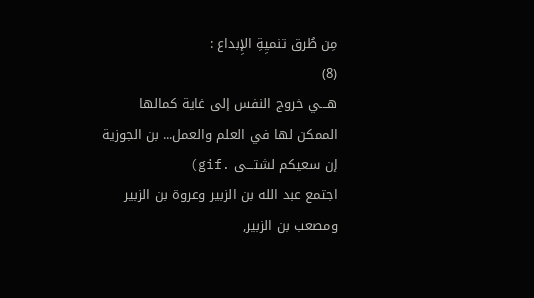مِن طُرق تنميِةِ الإِبداع :
(8)
هـــي خروج النفس إلى غاية كمالها
الممكن لها في العلم والعمل... بن الجوزية
إن سعيكم لشتـــى .gif)
اجتمع عبد الله بن الزبير وعروة بن الزبير
ومصعب بن الزبير,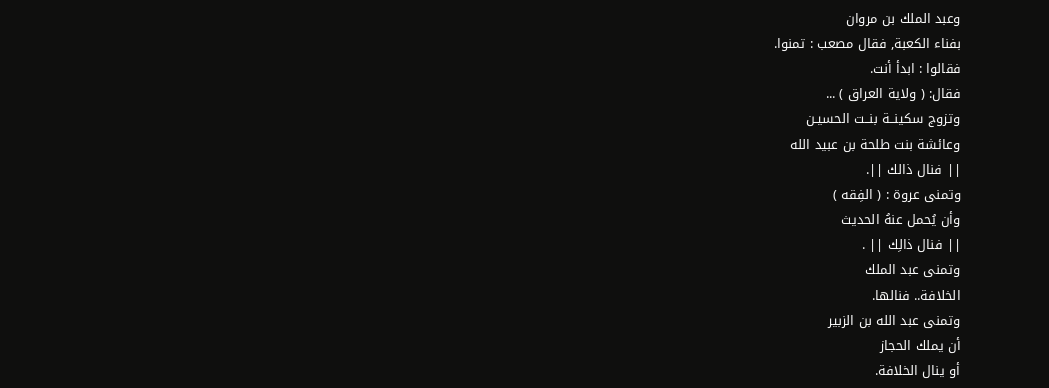وعبد الملك بن مروان
بفناء الكعبة, فقال مصعب : تمنوا.
فقالوا : ابدأ أنت.
فقال: ( ولاية العراق ) ...
وتزوج سكينــة بنــت الحسيـن
وعائشة بنت طلحة بن عبيد الله
|| فنال ذالك ||.
وتمنى عروة : ( الفِقه )
وأن يُحمل عنهُ الحديث
|| فنال ذالِك || .
وتمنى عبد الملك
الخلافة.. فنالها.
وتمنى عبد الله بن الزبير
أن يملك الحجاز
أو ينال الخلافة.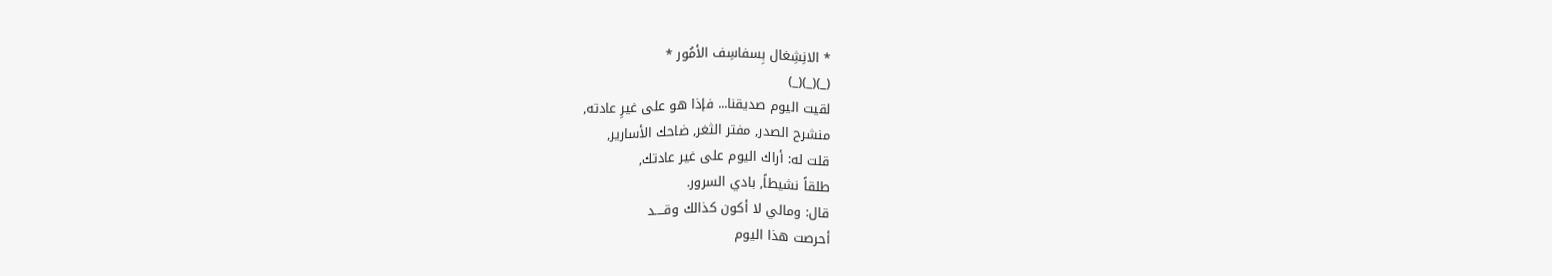* الانِشِغال بِسفاسِف الأمُور *
(_)(_)(_)
لقيت اليوم صديقنا... فإذا هو على غيرِ عادته,
منشرح الصدر, مفتر الثغر, ضاحك الأسارير,
قلت له: أراك اليوم على غير عادتك,
طلقاً نشيطاً, بادي السرور.
قال: ومالي لا أكون كذالك وقــــد
أحرصت هذا اليوم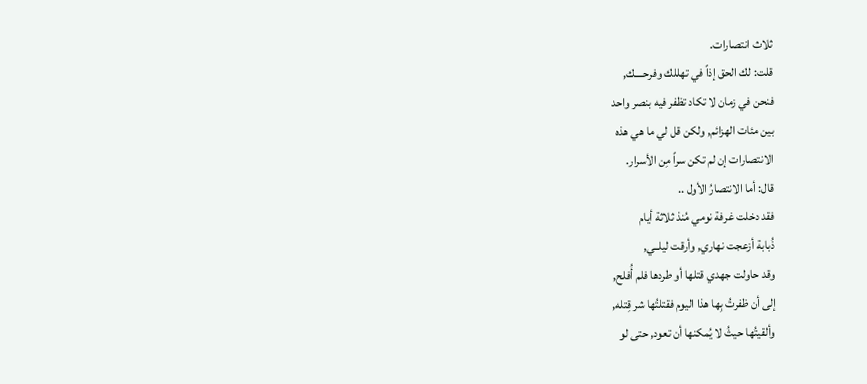ثلاث انتصارات.
قلت: لك الحق إذاً في تهللك وفرحــــك,
فنحن في زمان لا تكاد تظفر فيه بنصر واحد
بين مئات الهزائم, ولكن قل لي ما هي هذه
الانتصارات إن لم تكن سراً مِن الأسرار.
قال: أما الانتصارُ الأول ..
فقد دخلت غرفة نومي مُنذ ثلاثة أيام
ذُبابة أزعجت نهاري, وأرقت ليلــي,
وقد حاولت جهدي قتلها أو طردها فلم أُفلح,
إلى أن ظفرتُ بِها هذا اليوم فقتلتُها شر قِتله,
وألقيتُها حيثُ لا يُمكنها أن تعود, حتى لو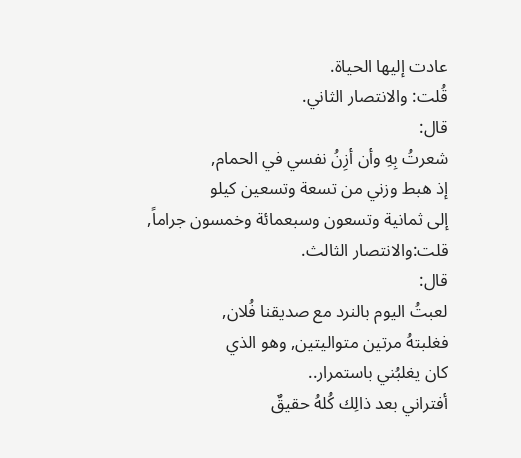عادت إليها الحياة.
قُلت: والانتصار الثاني.
قال:
شعرتُ بِهِ وأن أزِنُ نفسي في الحمام,
إذ هبط وزني من تسعة وتسعين كيلو
إلى ثمانية وتسعون وسبعمائة وخمسون جراماً,
قلت:والانتصار الثالث.
قال:
لعبتُ اليوم بالنرد مع صديقنا فُلان,
فغلبتهُ مرتين متواليتين, وهو الذي
كان يغلبُني باستمرار..
أفتراني بعد ذالِك كُلهُ حقيقٌ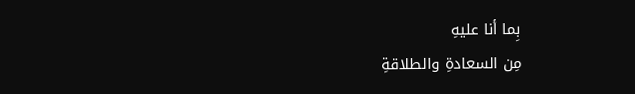بِما أنا عليهِ
مِن السعادةِ والطلاقةِ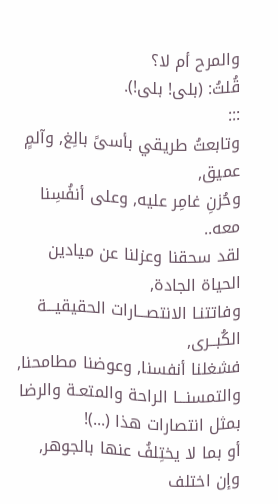والمرح أم لا؟
قُلتُ: (بلى! بلى!).
:::
وتابعتُ طريقي بأسىً بالِغ, وآلمٍ عميق,
وحُزنِ غامِر عليه, وعلى أنفُسِنا معه..
لقد سحقنا وعزلنا عن ميادين الحياة الجادة,
وفاتتنـا الانتصـــارات الحقيقيـــة الكُبــرى,
فشغلنا أنفسنا, وعوضنا مطامحنا,
والتمسنـــا الراحة والمتعـة والرضا
بمثل انتصارات هذا (...)!
أو بما لا يختِلفُ عنها بالجوهر,
وإن اختلف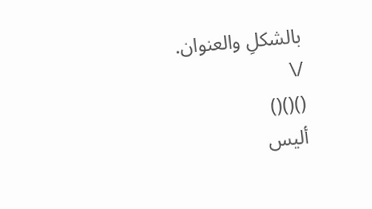بالشكلِ والعنوان.
/\
()()()
أليس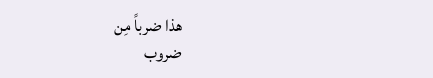هذا ضرباً مِن
ضروب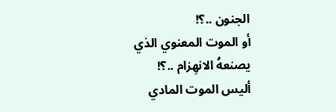الجنون ..؟!
أو الموت المعنوي الذي
يصنعهُ الانهِزام ..؟!
أليس الموت المادي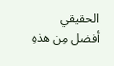الحقيقي
أفضل مِن هذهِ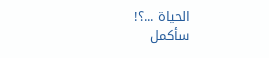الحياة ...؟!
سأكمل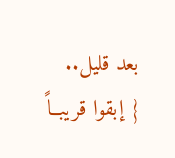بعد قليل..
{ إبقوا قريبــاً